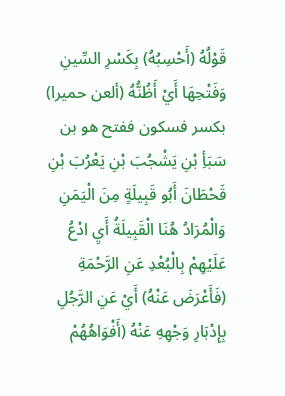قَوْلُهُ (أَحْسِبُهُ) بِكَسْرِ السِّينِ وَفَتْحِهَا أَيْ أَظُنُّهُ (ألعن حميرا) بكسر فسكون ففتح هو بن سَبَأِ بْنِ يَشْجُبَ بْنِ يَعْرُبَ بْنِ قَحْطَانَ أَبُو قَبِيلَةٍ مِنَ الْيَمَنِ وَالْمُرَادُ هُنَا الْقَبِيلَةُ أَيِ ادْعُ عَلَيْهِمْ بِالْبُعْدِ عَنِ الرَّحْمَةِ (فَأَعْرَضَ عَنْهُ) أَيْ عَنِ الرَّجُلِ بِإِدْبَارِ وَجْهِهِ عَنْهُ (أَفْوَاهُهُمْ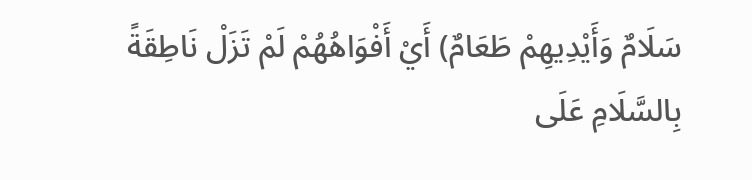سَلَامٌ وَأَيْدِيهِمْ طَعَامٌ) أَيْ أَفْوَاهُهُمْ لَمْ تَزَلْ نَاطِقَةً بِالسَّلَامِ عَلَى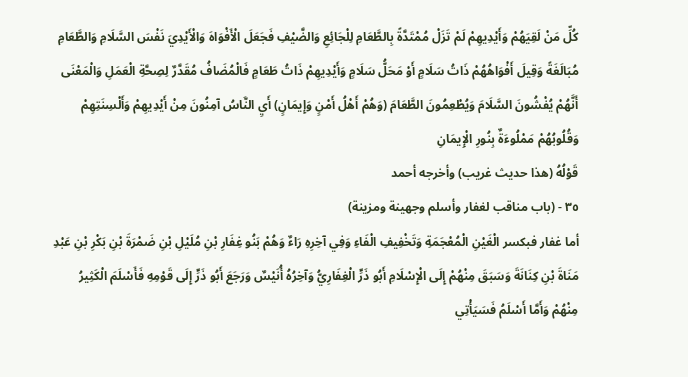كُلِّ مَنْ لَقِيَهُمْ وَأَيْدِيهِمْ لَمْ تَزَلْ مُمْتَدَّةً بِالطَّعَامِ لِلْجَائِعِ وَالضَّيْفِ فَجَعَلَ الْأَفْوَاهَ وَالْأَيْدِيَ نَفْسَ السَّلَامِ وَالطَّعَامِ مُبَالَغَةً وَقِيلَ أَفْوَاهُهُمْ ذَاتُ سَلَامٍ أَوْ مَحَلُّ سَلَامٍ وَأَيْدِيهِمْ ذَاتُ طَعَامٍ فَالْمُضَافُ مُقَدَّرٌ لِصِحَّةِ الْعَمَلِ وَالْمَعْنَى أَنَّهُمْ يُفْشُونَ السَّلَامَ وَيُطْعِمُونَ الطَّعَامَ (وَهُمْ أَهْلُ أَمْنٍ وَإِيمَانٍ) أَيِ النَّاسُ آمِنُونَ مِنْ أَيْدِيهِمْ وَأَلْسِنَتِهِمْ وَقُلُوبُهُمْ مَمْلُوءَةٌ بِنُورِ الْإِيمَانِ
قَوْلُهُ (هذا حديث غريب) وأخرجه أحمد
٣٥ - (باب مناقب لغفار وأسلم وجهينة ومزينة)
أما غفار فبكسر الْغَيْنِ الْمُعْجَمَةِ وَتَخْفِيفِ الْفَاءِ وَفِي آخِرِهِ رَاءٌ وَهُمْ بَنُو غِفَارِ بْنِ مُلَيْلِ بْنِ ضَمْرَةَ بْنِ بَكْرِ بْنِ عَبْدِ مَنَاةَ بْنِ كِنَانَةَ وَسَبَقَ مِنْهُمْ إِلَى الْإِسْلَامِ أَبُو ذَرٍّ الْغِفَارِيُّ وَآخِرُهُ أُنَيْسٌ وَرَجَعَ أَبُو ذَرٍّ إِلَى قَوْمِهِ فَأَسْلَمَ الْكَثِيرُ مِنْهُمْ وَأَمَّا أَسْلَمُ فَسَيَأْتِي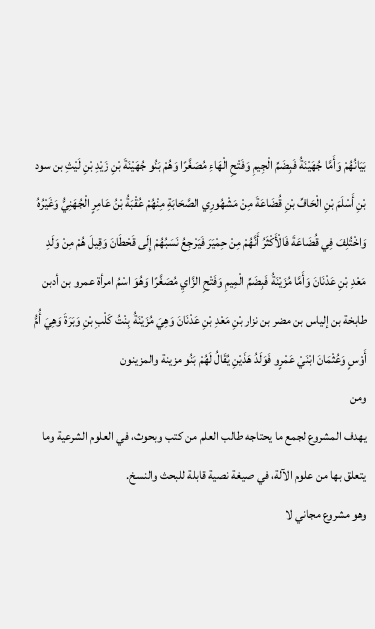بَيَانُهُمْ وَأَمَّا جُهَيْنَةُ فَبِضَمِّ الْجِيمِ وَفَتْحِ الْهَاءِ مُصَغَّرًا وَهُمْ بَنُو جُهَيْنَةَ بْنِ زَيْدِ بْنِ لَيْثِ بن سود بْنِ أَسْلَمَ بْنِ الْحَافِّ بْنِ قُضَاعَةَ مِنْ مَشْهُورِي الصَّحَابَةِ مِنْهُمْ عُقْبَةُ بْنُ عَامِرٍ الْجُهَنِيُّ وَغَيْرُهُ وَاخْتُلِفَ فِي قُضَاعَةَ فَالْأَكْثَرُ أَنَّهُمْ مِنْ حِمْيَرَ فَيَرْجِعُ نَسَبُهُمْ إِلَى قَحْطَانَ وَقِيلَ هُمْ مِنْ وَلَدِ مَعْدِ بْنِ عَدْنَانَ وَأَمَّا مُزَيْنَةُ فَبِضَمِّ الْمِيمِ وَفَتْحِ الزَّايِ مُصَغَّرًا وَهُوَ اسْمُ امرأة عمرو بن أدبن طابخة بن إلياس بن مضر بن نزار بْنِ مَعْدِ بْنِ عَدْنَانَ وَهِيَ مُزَيْنَةُ بِنْتُ كَلْبِ بْنِ وَبَرَةَ وَهِيَ أُمُّ أَوْسٍ وَعُثْمَانَ ابْنَيْ عَمْرٍو فَوَلَدُ هَذَيْنِ يُقَالُ لَهُمْ بَنُو مزينة والمزينون
ومن
يهدف المشروع لجمع ما يحتاجه طالب العلم من كتب وبحوث، في العلوم الشرعية وما يتعلق بها من علوم الآلة، في صيغة نصية قابلة للبحث والنسخ.
وهو مشروع مجاني لا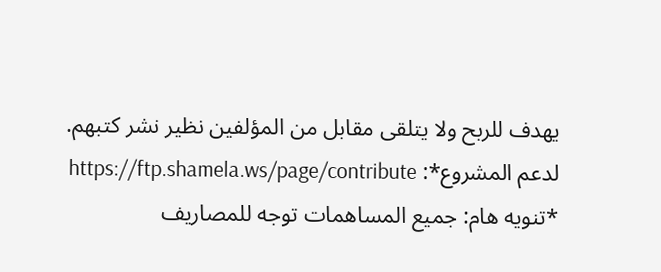يهدف للربح ولا يتلقى مقابل من المؤلفين نظير نشر كتبهم.
لدعم المشروع*: https://ftp.shamela.ws/page/contribute
*تنويه هام: جميع المساهمات توجه للمصاريف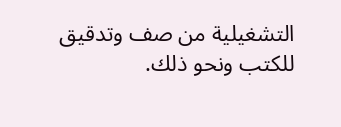التشغيلية من صف وتدقيق للكتب ونحو ذلك.